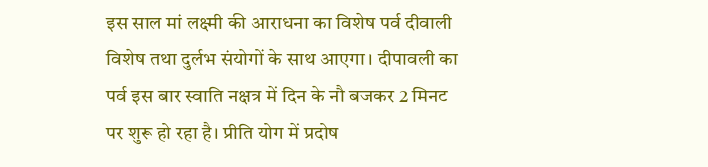इस साल मां लक्ष्मी की आराधना का विशेष पर्व दीवाली विशेष तथा दुर्लभ संयोगों के साथ आएगा। दीपावली का पर्व इस बार स्वाति नक्षत्र में दिन के नौ बजकर 2 मिनट पर शुरू हो रहा है। प्रीति योग में प्रदोष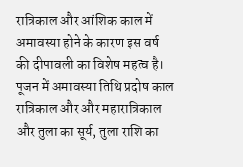रात्रिकाल और आंशिक काल में अमावस्या होने के कारण इस वर्ष की दीपावली का विशेष महत्व है।
पूजन में अमावस्या तिथि प्रदोष काल रात्रिकाल और और महारात्रिकाल और तुला का सूर्य, तुला राशि का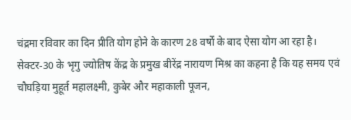चंद्रमा रविवार का दिन प्रीति योग होने के कारण 28 वर्षों के बाद ऐसा योग आ रहा है।
सेक्टर-30 के भृगु ज्योतिष केंद्र के प्रमुख बीरेंद्र नारायण मिश्र का कहना है कि यह समय एवं चौघड़िया मुहूर्त महालक्ष्मी, कुबेर और महाकाली पूजन,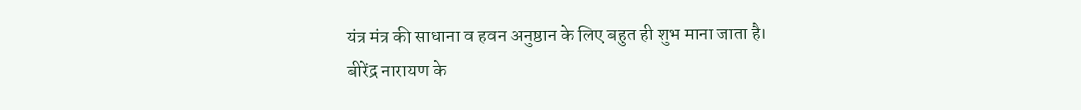यंत्र मंत्र की साधाना व हवन अनुष्ठान के लिए बहुत ही शुभ माना जाता है।
बीरेंद्र नारायण के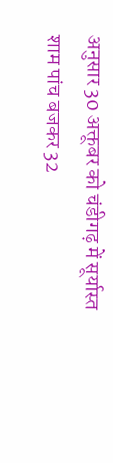अनुसार 30 अक्तूबर को चंडीगढ़ में सूर्यास्त शाम पांच बजकर 32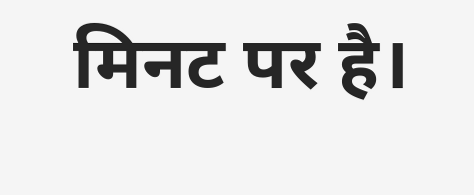मिनट पर है।